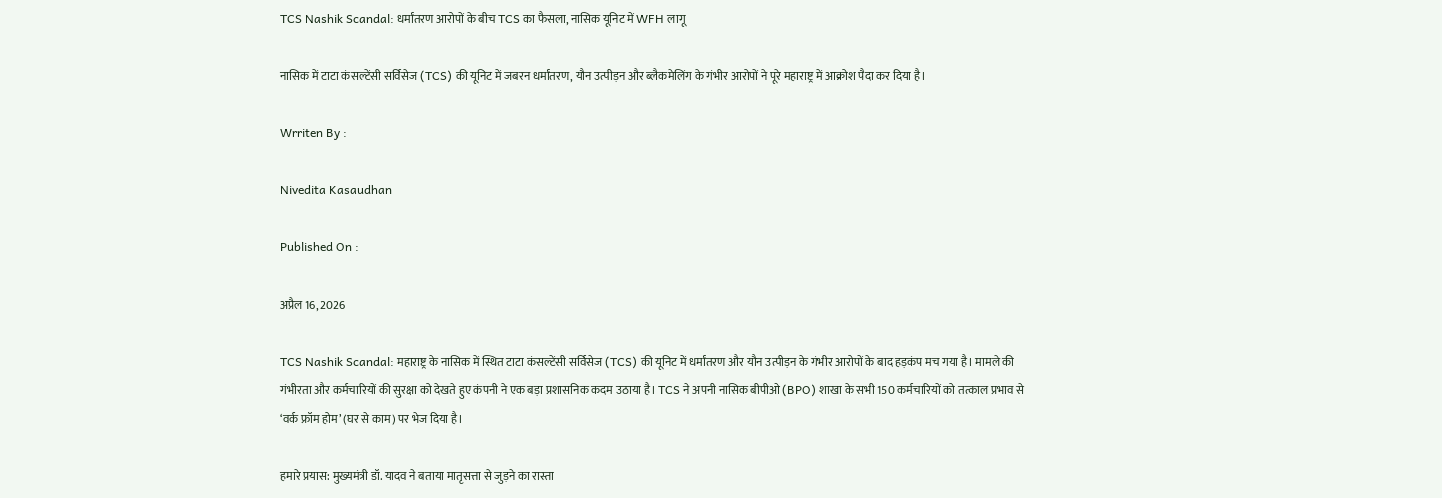TCS Nashik Scandal: धर्मांतरण आरोपों के बीच TCS का फैसला, नासिक यूनिट में WFH लागू

नासिक में टाटा कंसल्टेंसी सर्विसेज (TCS) की यूनिट में जबरन धर्मांतरण, यौन उत्पीड़न और ब्लैकमेलिंग के गंभीर आरोपों ने पूरे महाराष्ट्र में आक्रोश पैदा कर दिया है।

Wrriten By :

Nivedita Kasaudhan

Published On :

अप्रैल 16, 2026

TCS Nashik Scandal: महाराष्ट्र के नासिक में स्थित टाटा कंसल्टेंसी सर्विसेज (TCS) की यूनिट में धर्मांतरण और यौन उत्पीड़न के गंभीर आरोपों के बाद हड़कंप मच गया है। मामले की गंभीरता और कर्मचारियों की सुरक्षा को देखते हुए कंपनी ने एक बड़ा प्रशासनिक कदम उठाया है। TCS ने अपनी नासिक बीपीओ (BPO) शाखा के सभी 150 कर्मचारियों को तत्काल प्रभाव से ‘वर्क फ्रॉम होम’ (घर से काम) पर भेज दिया है।

हमारे प्रयास: मुख्यमंत्री डॉ. यादव ने बताया मातृसत्ता से जुड़ने का रास्ता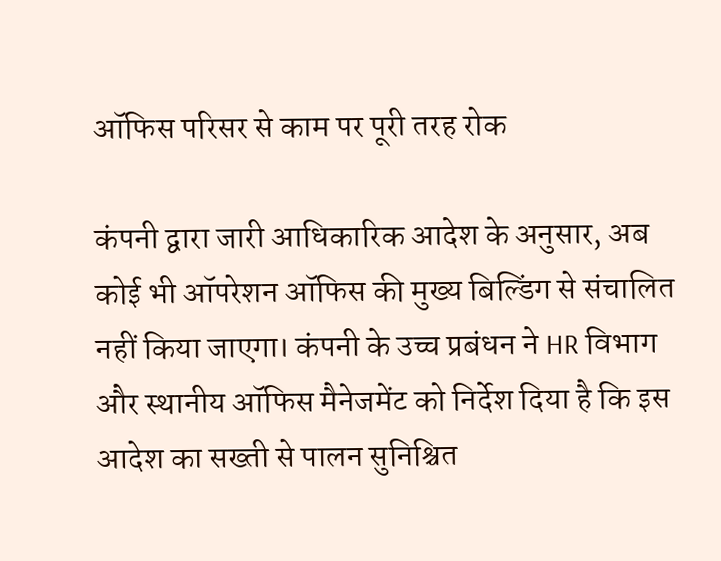ऑफिस परिसर से काम पर पूरी तरह रोक

कंपनी द्वारा जारी आधिकारिक आदेश के अनुसार, अब कोई भी ऑपरेशन ऑफिस की मुख्य बिल्डिंग से संचालित नहीं किया जाएगा। कंपनी के उच्च प्रबंधन ने HR विभाग और स्थानीय ऑफिस मैनेजमेंट को निर्देश दिया है कि इस आदेश का सख्ती से पालन सुनिश्चित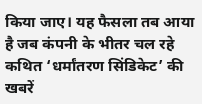किया जाए। यह फैसला तब आया है जब कंपनी के भीतर चल रहे कथित ‘धर्मांतरण सिंडिकेट’ की खबरें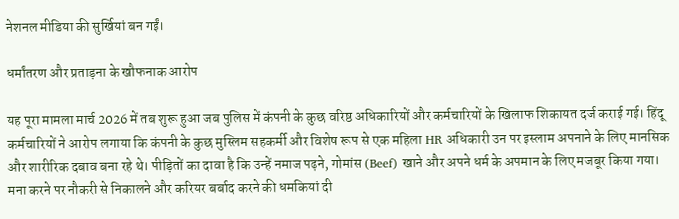नेशनल मीडिया की सुर्खियां बन गईं।

धर्मांतरण और प्रताड़ना के खौफनाक आरोप

यह पूरा मामला मार्च 2026 में तब शुरू हुआ जब पुलिस में कंपनी के कुछ वरिष्ठ अधिकारियों और कर्मचारियों के खिलाफ शिकायत दर्ज कराई गई। हिंदू कर्मचारियों ने आरोप लगाया कि कंपनी के कुछ मुस्लिम सहकर्मी और विशेष रूप से एक महिला HR अधिकारी उन पर इस्लाम अपनाने के लिए मानसिक और शारीरिक दबाव बना रहे थे। पीड़ितों का दावा है कि उन्हें नमाज पढ़ने, गोमांस (Beef) खाने और अपने धर्म के अपमान के लिए मजबूर किया गया। मना करने पर नौकरी से निकालने और करियर बर्बाद करने की धमकियां दी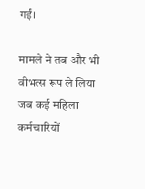गईं।

मामले ने तब और भी वीभत्स रूप ले लिया जब कई महिला कर्मचारियों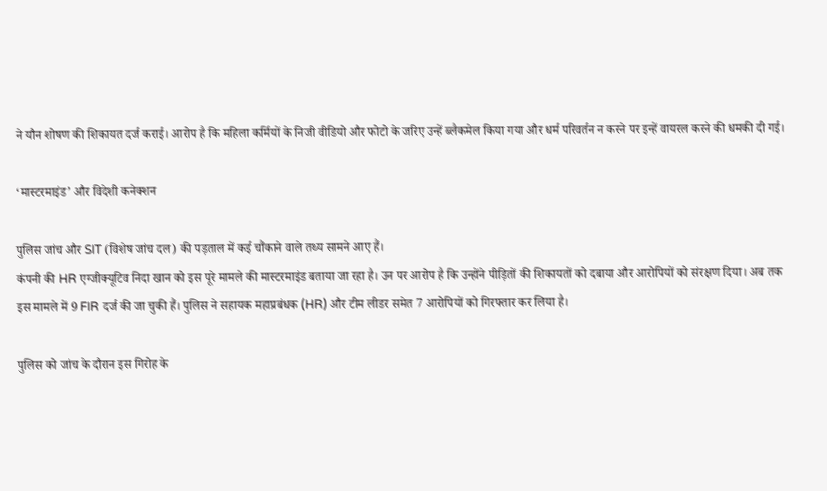ने यौन शोषण की शिकायत दर्ज कराई। आरोप है कि महिला कर्मियों के निजी वीडियो और फोटो के जरिए उन्हें ब्लैकमेल किया गया और धर्म परिवर्तन न करने पर इन्हें वायरल करने की धमकी दी गई।

‘मास्टरमाइंड’ और विदेशी कनेक्शन

पुलिस जांच और SIT (विशेष जांच दल) की पड़ताल में कई चौंकाने वाले तथ्य सामने आए हैं।
कंपनी की HR एग्जीक्यूटिव निदा खान को इस पूरे मामले की मास्टरमाइंड बताया जा रहा है। उन पर आरोप है कि उन्होंने पीड़ितों की शिकायतों को दबाया और आरोपियों को संरक्षण दिया। अब तक इस मामले में 9 FIR दर्ज की जा चुकी हैं। पुलिस ने सहायक महाप्रबंधक (HR) और टीम लीडर समेत 7 आरोपियों को गिरफ्तार कर लिया है।

पुलिस को जांच के दौरान इस गिरोह के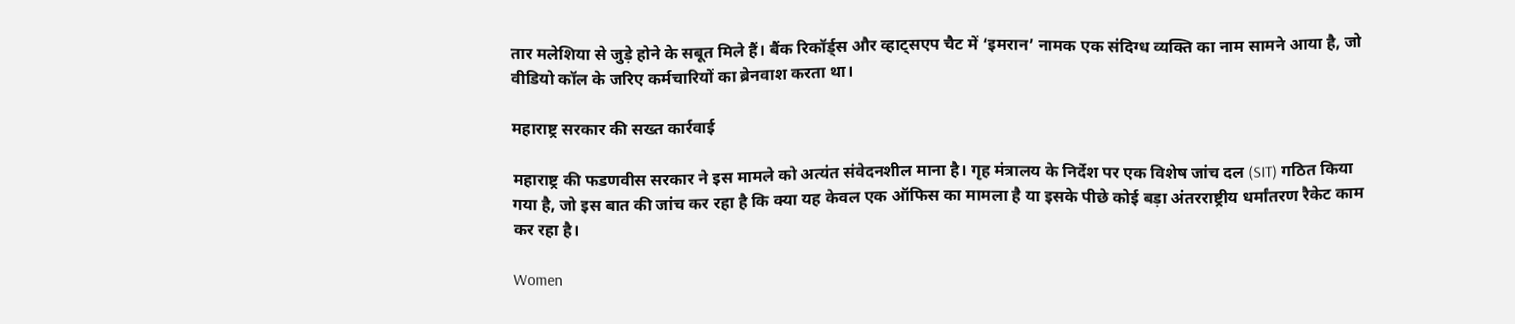तार मलेशिया से जुड़े होने के सबूत मिले हैं। बैंक रिकॉर्ड्स और व्हाट्सएप चैट में ‘इमरान’ नामक एक संदिग्ध व्यक्ति का नाम सामने आया है, जो वीडियो कॉल के जरिए कर्मचारियों का ब्रेनवाश करता था।

महाराष्ट्र सरकार की सख्त कार्रवाई

महाराष्ट्र की फडणवीस सरकार ने इस मामले को अत्यंत संवेदनशील माना है। गृह मंत्रालय के निर्देश पर एक विशेष जांच दल (SIT) गठित किया गया है, जो इस बात की जांच कर रहा है कि क्या यह केवल एक ऑफिस का मामला है या इसके पीछे कोई बड़ा अंतरराष्ट्रीय धर्मांतरण रैकेट काम कर रहा है।

Women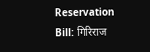Reservation Bill: गिरिराज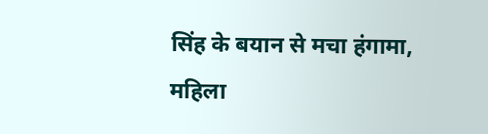सिंह के बयान से मचा हंगामा, महिला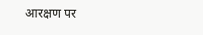आरक्षण पर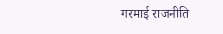गरमाई राजनीति